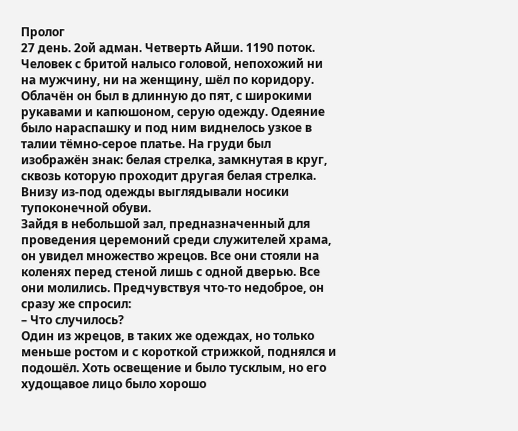Пролог
27 день. 2ой адман. Четверть Айши. 1190 поток.
Человек с бритой налысо головой, непохожий ни на мужчину, ни на женщину, шёл по коридору. Облачён он был в длинную до пят, с широкими рукавами и капюшоном, серую одежду. Одеяние было нараспашку и под ним виднелось узкое в талии тёмно-серое платье. На груди был изображён знак: белая стрелка, замкнутая в круг, сквозь которую проходит другая белая стрелка. Внизу из-под одежды выглядывали носики тупоконечной обуви.
Зайдя в небольшой зал, предназначенный для проведения церемоний среди служителей храма, он увидел множество жрецов. Все они стояли на коленях перед стеной лишь с одной дверью. Все они молились. Предчувствуя что-то недоброе, он сразу же спросил:
– Что случилось?
Один из жрецов, в таких же одеждах, но только меньше ростом и с короткой стрижкой, поднялся и подошёл. Хоть освещение и было тусклым, но его худощавое лицо было хорошо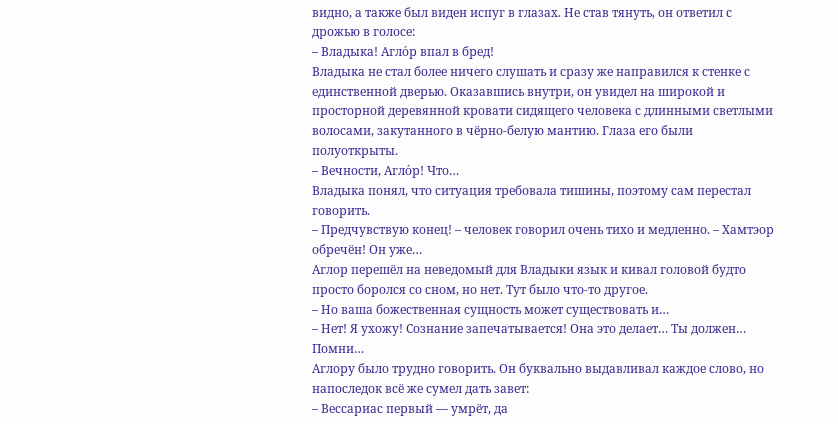видно, а также был виден испуг в глазах. Не став тянуть, он ответил с дрожью в голосе:
– Владыка! Агло́р впал в бред!
Владыка не стал более ничего слушать и сразу же направился к стенке с единственной дверью. Оказавшись внутри, он увидел на широкой и просторной деревянной кровати сидящего человека с длинными светлыми волосами, закутанного в чёрно-белую мантию. Глаза его были полуоткрыты.
– Вечности, Агло́р! Что…
Владыка понял, что ситуация требовала тишины, поэтому сам перестал говорить.
– Предчувствую конец! – человек говорил очень тихо и медленно. – Хамтэор обречён! Он уже…
Аглор перешёл на неведомый для Владыки язык и кивал головой будто просто боролся со сном, но нет. Тут было что-то другое.
– Но ваша божественная сущность может существовать и…
– Нет! Я ухожу! Сознание запечатывается! Она это делает… Ты должен… Помни…
Аглору было трудно говорить. Он буквально выдавливал каждое слово, но напоследок всё же сумел дать завет:
– Вессариас первый — умрёт, да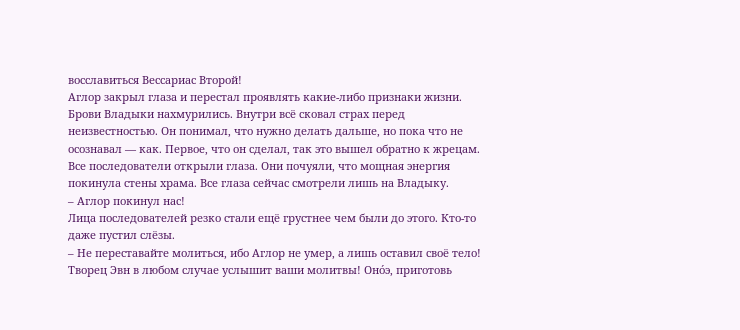восславиться Вессариас Второй!
Аглор закрыл глаза и перестал проявлять какие-либо признаки жизни. Брови Владыки нахмурились. Внутри всё сковал страх перед неизвестностью. Он понимал, что нужно делать дальше, но пока что не осознавал — как. Первое, что он сделал, так это вышел обратно к жрецам. Все последователи открыли глаза. Они почуяли, что мощная энергия покинула стены храма. Все глаза сейчас смотрели лишь на Владыку.
– Аглор покинул нас!
Лица последователей резко стали ещё грустнее чем были до этого. Кто-то даже пустил слёзы.
– Не переставайте молиться, ибо Аглор не умер, а лишь оставил своё тело! Творец Эвн в любом случае услышит ваши молитвы! Оно́э, приготовь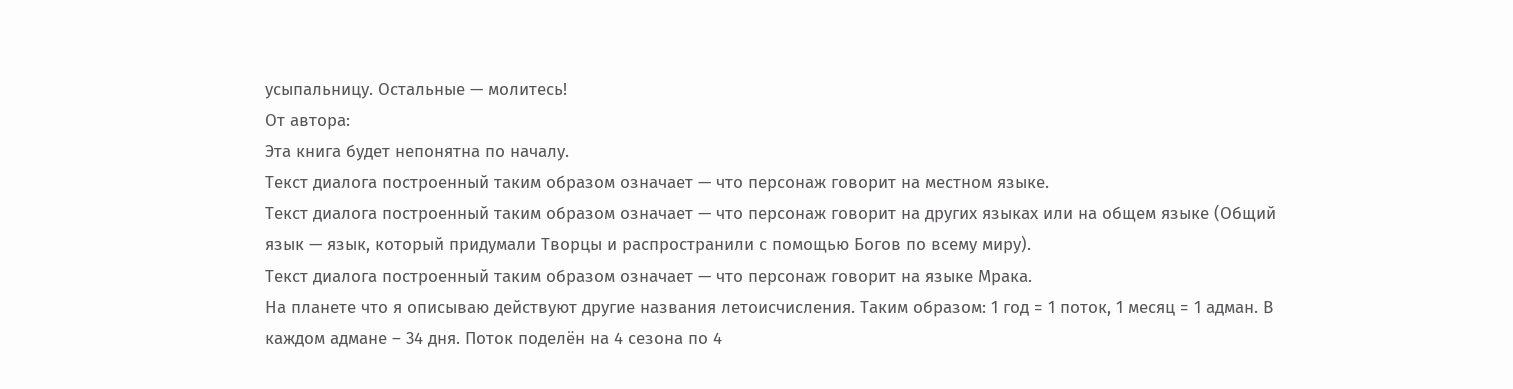усыпальницу. Остальные — молитесь!
От автора:
Эта книга будет непонятна по началу.
Текст диалога построенный таким образом означает — что персонаж говорит на местном языке.
Текст диалога построенный таким образом означает — что персонаж говорит на других языках или на общем языке (Общий язык — язык, который придумали Творцы и распространили с помощью Богов по всему миру).
Текст диалога построенный таким образом означает — что персонаж говорит на языке Мрака.
На планете что я описываю действуют другие названия летоисчисления. Таким образом: 1 год = 1 поток, 1 месяц = 1 адман. В каждом адмане – 34 дня. Поток поделён на 4 сезона по 4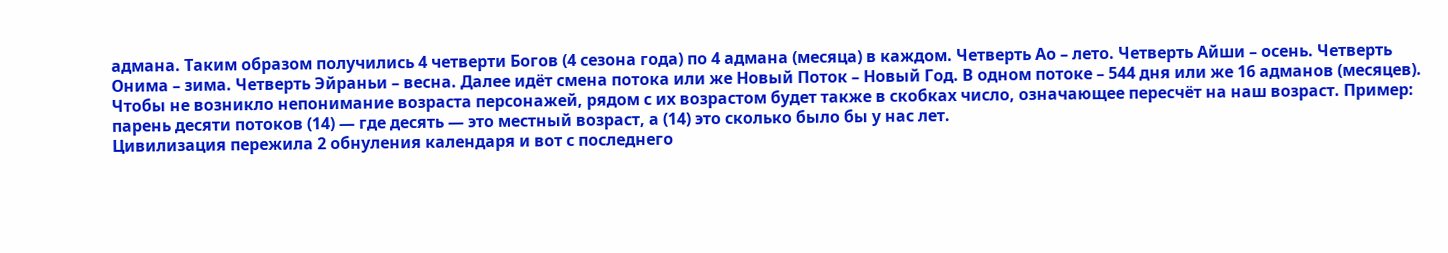адмана. Таким образом получились 4 четверти Богов (4 сезона года) по 4 адмана (месяца) в каждом. Четверть Ао – лето. Четверть Айши – осень. Четверть Онима – зима. Четверть Эйраньи – весна. Далее идёт смена потока или же Новый Поток – Новый Год. В одном потоке – 544 дня или же 16 адманов (месяцев). Чтобы не возникло непонимание возраста персонажей, рядом с их возрастом будет также в скобках число, означающее пересчёт на наш возраст. Пример: парень десяти потоков (14) — где десять — это местный возраст, а (14) это сколько было бы у нас лет.
Цивилизация пережила 2 обнуления календаря и вот с последнего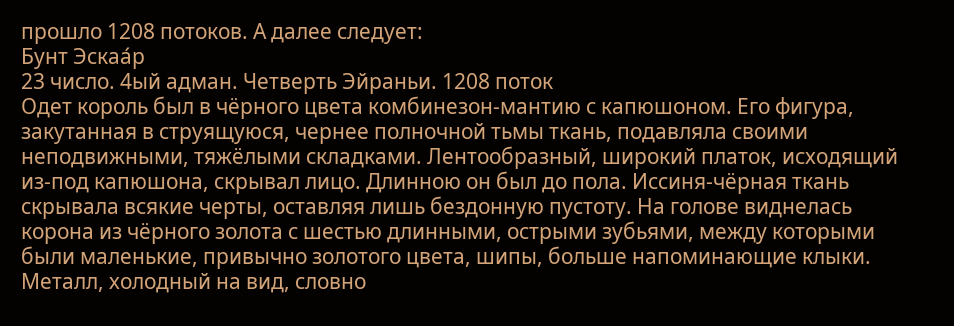прошло 1208 потоков. А далее следует:
Бунт Эскаа́р
23 число. 4ый адман. Четверть Эйраньи. 1208 поток
Одет король был в чёрного цвета комбинезон-мантию с капюшоном. Его фигура, закутанная в струящуюся, чернее полночной тьмы ткань, подавляла своими неподвижными, тяжёлыми складками. Лентообразный, широкий платок, исходящий из-под капюшона, скрывал лицо. Длинною он был до пола. Иссиня-чёрная ткань скрывала всякие черты, оставляя лишь бездонную пустоту. На голове виднелась корона из чёрного золота с шестью длинными, острыми зубьями, между которыми были маленькие, привычно золотого цвета, шипы, больше напоминающие клыки. Металл, холодный на вид, словно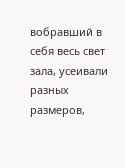вобравший в себя весь свет зала, усеивали разных размеров,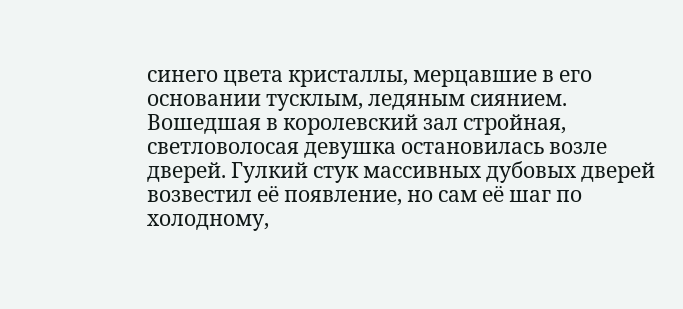синего цвета кристаллы, мерцавшие в его основании тусклым, ледяным сиянием.
Вошедшая в королевский зал стройная, светловолосая девушка остановилась возле дверей. Гулкий стук массивных дубовых дверей возвестил её появление, но сам её шаг по холодному,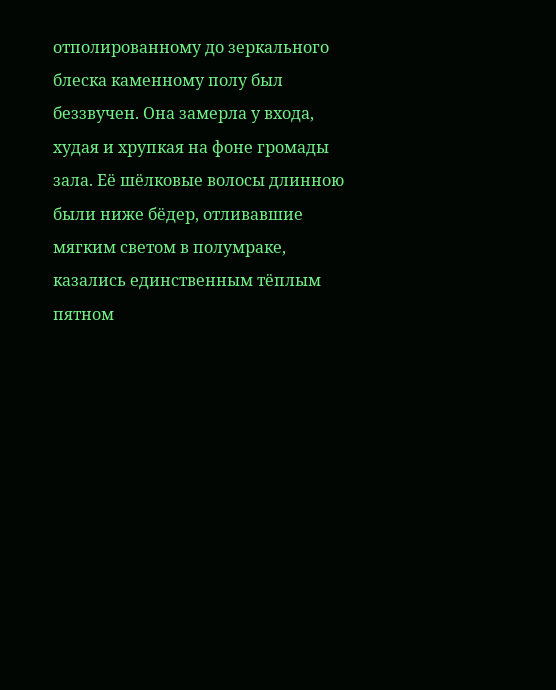отполированному до зеркального блеска каменному полу был беззвучен. Она замерла у входа, худая и хрупкая на фоне громады зала. Её шёлковые волосы длинною были ниже бёдер, отливавшие мягким светом в полумраке, казались единственным тёплым пятном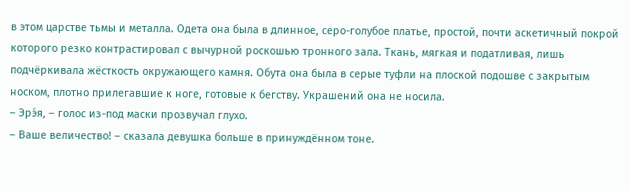в этом царстве тьмы и металла. Одета она была в длинное, серо-голубое платье, простой, почти аскетичный покрой которого резко контрастировал с вычурной роскошью тронного зала. Ткань, мягкая и податливая, лишь подчёркивала жёсткость окружающего камня. Обута она была в серые туфли на плоской подошве с закрытым носком, плотно прилегавшие к ноге, готовые к бегству. Украшений она не носила.
– Эрэ́я, – голос из-под маски прозвучал глухо.
– Ваше величество! – сказала девушка больше в принуждённом тоне.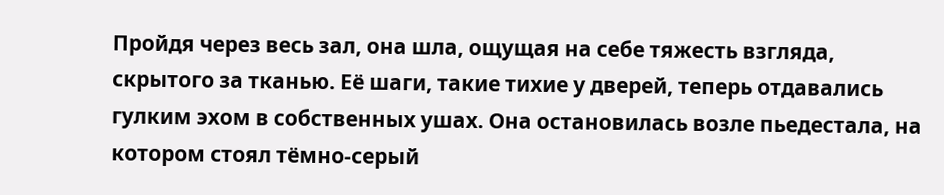Пройдя через весь зал, она шла, ощущая на себе тяжесть взгляда, скрытого за тканью. Её шаги, такие тихие у дверей, теперь отдавались гулким эхом в собственных ушах. Она остановилась возле пьедестала, на котором стоял тёмно-серый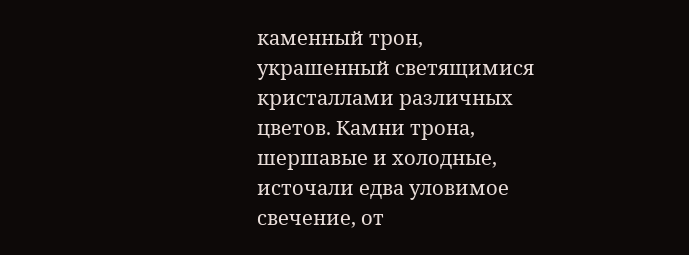каменный трон, украшенный светящимися кристаллами различных цветов. Камни трона, шершавые и холодные, источали едва уловимое свечение, от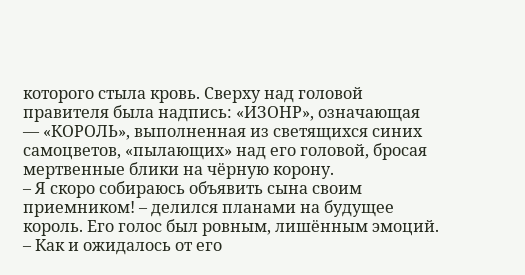которого стыла кровь. Сверху над головой правителя была надпись: «ИЗОНР», означающая — «КОРОЛЬ», выполненная из светящихся синих самоцветов, «пылающих» над его головой, бросая мертвенные блики на чёрную корону.
– Я скоро собираюсь объявить сына своим приемником! – делился планами на будущее король. Его голос был ровным, лишённым эмоций.
– Как и ожидалось от его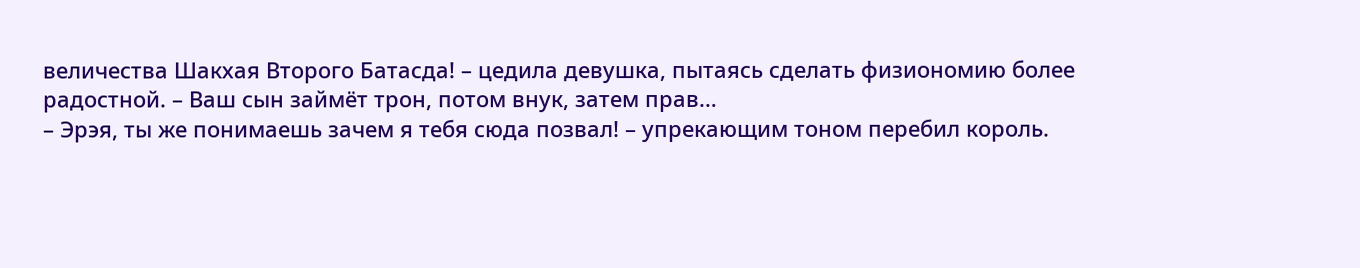величества Шакхая Второго Батасда! – цедила девушка, пытаясь сделать физиономию более радостной. – Ваш сын займёт трон, потом внук, затем прав…
– Эрэя, ты же понимаешь зачем я тебя сюда позвал! – упрекающим тоном перебил король.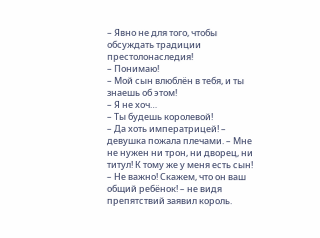– Явно не для того, чтобы обсуждать традиции престолонаследия!
– Понимаю!
– Мой сын влюблён в тебя, и ты знаешь об этом!
– Я не хоч…
– Ты будешь королевой!
– Да хоть императрицей! – девушка пожала плечами. – Мне не нужен ни трон, ни дворец, ни титул! К тому же у меня есть сын!
– Не важно! Скажем, что он ваш общий ребёнок! – не видя препятствий заявил король.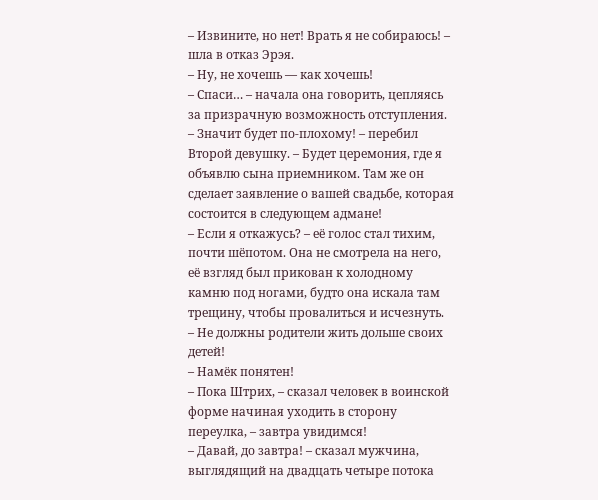– Извините, но нет! Врать я не собираюсь! – шла в отказ Эрэя.
– Ну, не хочешь — как хочешь!
– Спаси… – начала она говорить, цепляясь за призрачную возможность отступления.
– Значит будет по-плохому! – перебил Второй девушку. – Будет церемония, где я объявлю сына приемником. Там же он сделает заявление о вашей свадьбе, которая состоится в следующем адмане!
– Если я откажусь? – её голос стал тихим, почти шёпотом. Она не смотрела на него, её взгляд был прикован к холодному камню под ногами, будто она искала там трещину, чтобы провалиться и исчезнуть.
– Не должны родители жить дольше своих детей!
– Намёк понятен!
– Пока Штрих, – сказал человек в воинской форме начиная уходить в сторону переулка, – завтра увидимся!
– Давай, до завтра! – сказал мужчина, выглядящий на двадцать четыре потока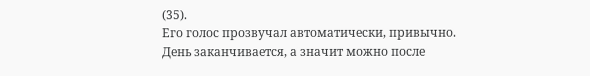(35).
Его голос прозвучал автоматически, привычно. День заканчивается, а значит можно после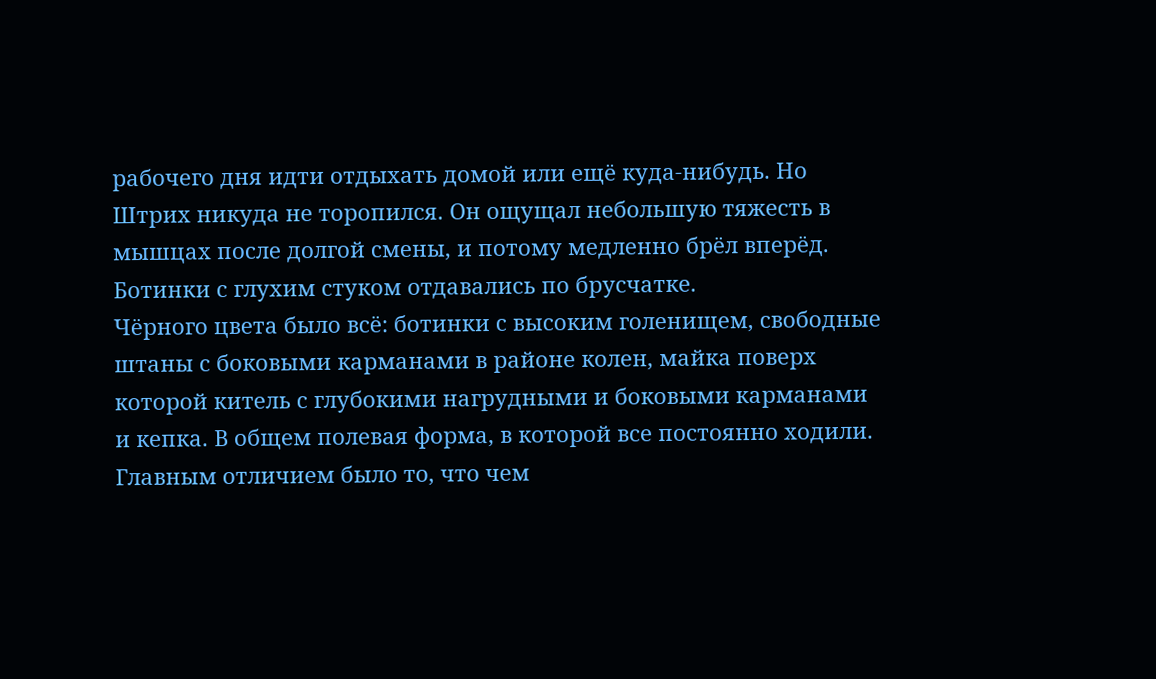рабочего дня идти отдыхать домой или ещё куда-нибудь. Но Штрих никуда не торопился. Он ощущал небольшую тяжесть в мышцах после долгой смены, и потому медленно брёл вперёд. Ботинки с глухим стуком отдавались по брусчатке.
Чёрного цвета было всё: ботинки с высоким голенищем, свободные штаны с боковыми карманами в районе колен, майка поверх которой китель с глубокими нагрудными и боковыми карманами и кепка. В общем полевая форма, в которой все постоянно ходили. Главным отличием было то, что чем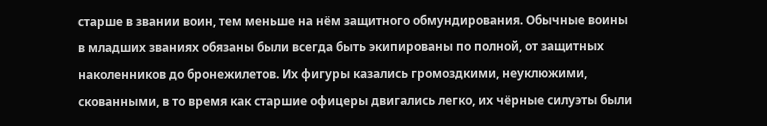старше в звании воин, тем меньше на нём защитного обмундирования. Обычные воины в младших званиях обязаны были всегда быть экипированы по полной, от защитных наколенников до бронежилетов. Их фигуры казались громоздкими, неуклюжими, скованными, в то время как старшие офицеры двигались легко, их чёрные силуэты были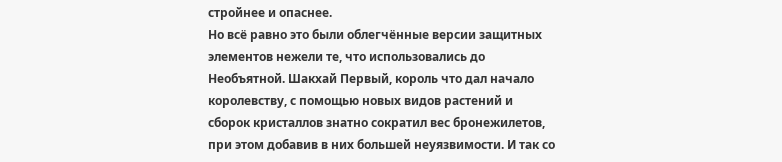стройнее и опаснее.
Но всё равно это были облегчённые версии защитных элементов нежели те, что использовались до Необъятной. Шакхай Первый, король что дал начало королевству, с помощью новых видов растений и сборок кристаллов знатно сократил вес бронежилетов, при этом добавив в них большей неуязвимости. И так со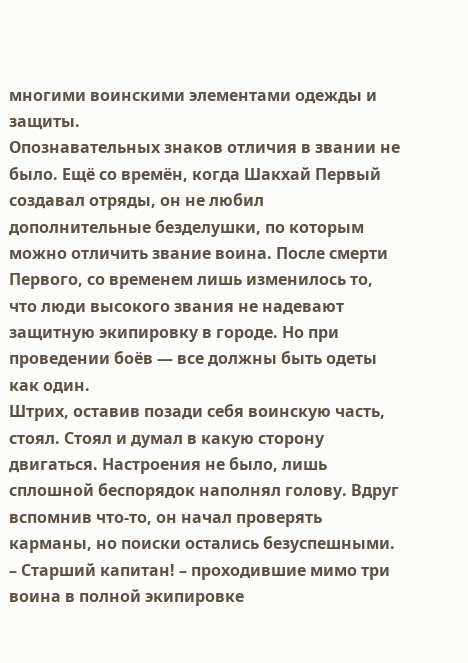многими воинскими элементами одежды и защиты.
Опознавательных знаков отличия в звании не было. Ещё со времён, когда Шакхай Первый создавал отряды, он не любил дополнительные безделушки, по которым можно отличить звание воина. После смерти Первого, со временем лишь изменилось то, что люди высокого звания не надевают защитную экипировку в городе. Но при проведении боёв — все должны быть одеты как один.
Штрих, оставив позади себя воинскую часть, стоял. Стоял и думал в какую сторону двигаться. Настроения не было, лишь сплошной беспорядок наполнял голову. Вдруг вспомнив что-то, он начал проверять карманы, но поиски остались безуспешными.
– Старший капитан! – проходившие мимо три воина в полной экипировке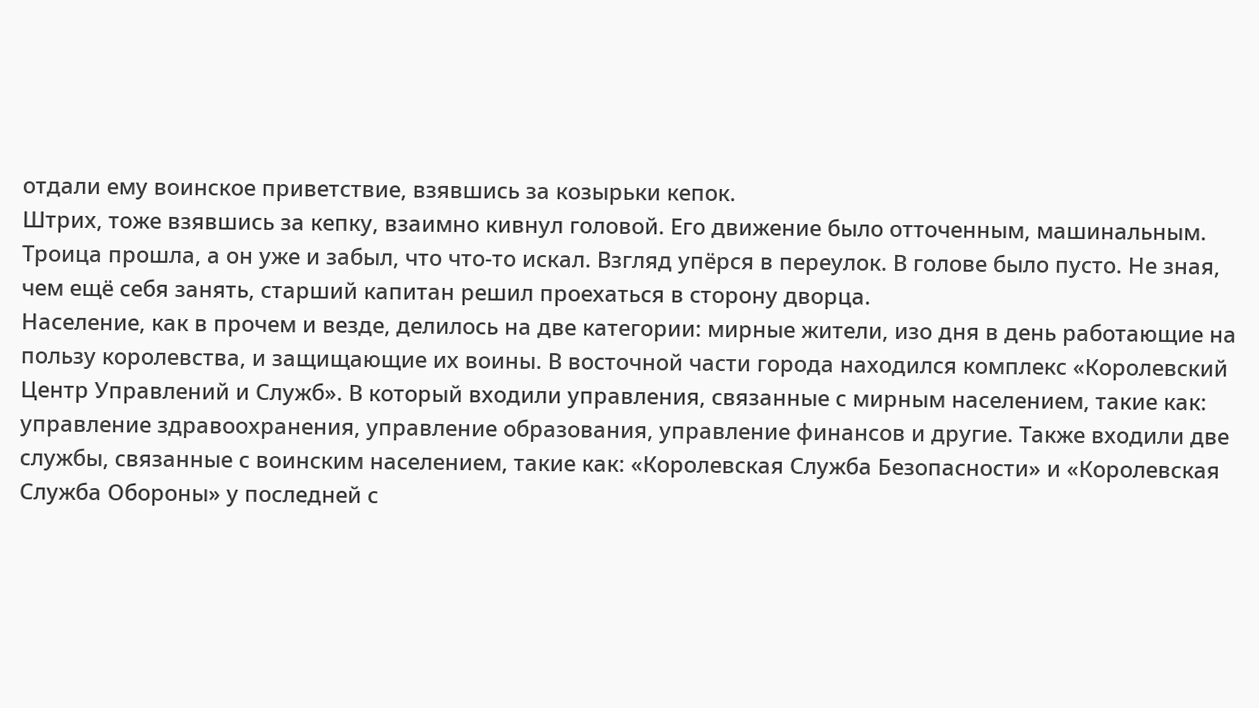отдали ему воинское приветствие, взявшись за козырьки кепок.
Штрих, тоже взявшись за кепку, взаимно кивнул головой. Его движение было отточенным, машинальным. Троица прошла, а он уже и забыл, что что-то искал. Взгляд упёрся в переулок. В голове было пусто. Не зная, чем ещё себя занять, старший капитан решил проехаться в сторону дворца.
Население, как в прочем и везде, делилось на две категории: мирные жители, изо дня в день работающие на пользу королевства, и защищающие их воины. В восточной части города находился комплекс «Королевский Центр Управлений и Служб». В который входили управления, связанные с мирным населением, такие как: управление здравоохранения, управление образования, управление финансов и другие. Также входили две службы, связанные с воинским населением, такие как: «Королевская Служба Безопасности» и «Королевская Служба Обороны» у последней с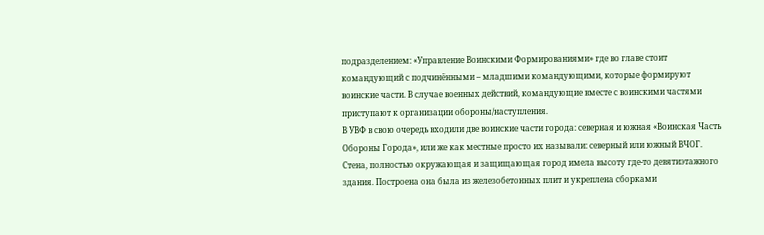подразделением: «Управление Воинскими Формированиями» где во главе стоит командующий с подчинёнными – младшими командующими, которые формируют воинские части. В случае военных действий, командующие вместе с воинскими частями приступают к организации обороны/наступления.
В УВФ в свою очередь входили две воинские части города: северная и южная «Воинская Часть Обороны Города», или же как местные просто их называли: северный или южный ВЧОГ.
Стена, полностью окружающая и защищающая город имела высоту где-то девятиэтажного здания. Построена она была из железобетонных плит и укреплена сборками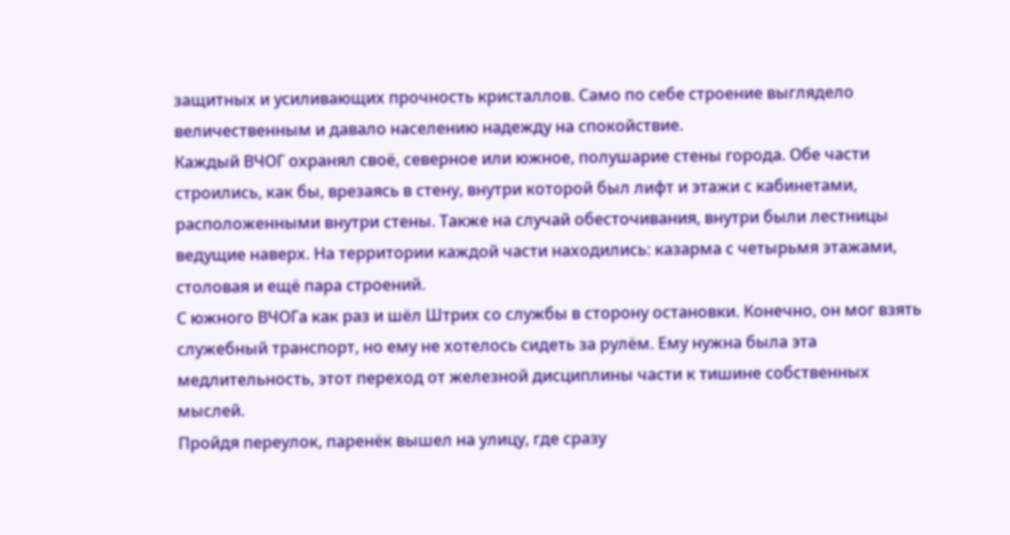защитных и усиливающих прочность кристаллов. Само по себе строение выглядело величественным и давало населению надежду на спокойствие.
Каждый ВЧОГ охранял своё, северное или южное, полушарие стены города. Обе части строились, как бы, врезаясь в стену, внутри которой был лифт и этажи с кабинетами, расположенными внутри стены. Также на случай обесточивания, внутри были лестницы ведущие наверх. На территории каждой части находились: казарма с четырьмя этажами, столовая и ещё пара строений.
С южного ВЧОГа как раз и шёл Штрих со службы в сторону остановки. Конечно, он мог взять служебный транспорт, но ему не хотелось сидеть за рулём. Ему нужна была эта медлительность, этот переход от железной дисциплины части к тишине собственных мыслей.
Пройдя переулок, паренёк вышел на улицу, где сразу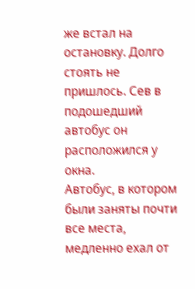же встал на остановку. Долго стоять не пришлось. Сев в подошедший автобус он расположился у окна.
Автобус, в котором были заняты почти все места, медленно ехал от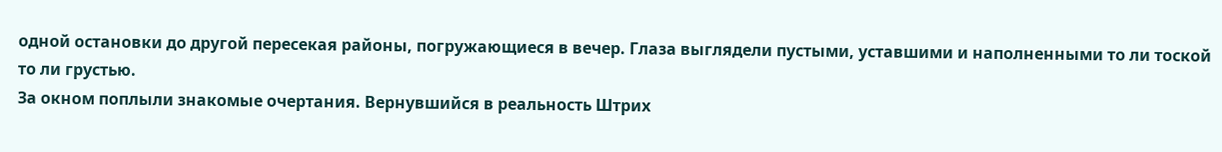одной остановки до другой пересекая районы, погружающиеся в вечер. Глаза выглядели пустыми, уставшими и наполненными то ли тоской то ли грустью.
За окном поплыли знакомые очертания. Вернувшийся в реальность Штрих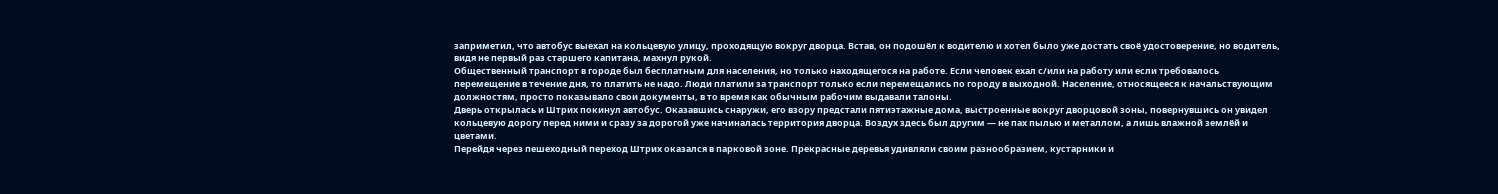заприметил, что автобус выехал на кольцевую улицу, проходящую вокруг дворца. Встав, он подошёл к водителю и хотел было уже достать своё удостоверение, но водитель, видя не первый раз старшего капитана, махнул рукой.
Общественный транспорт в городе был бесплатным для населения, но только находящегося на работе. Если человек ехал с/или на работу или если требовалось перемещение в течение дня, то платить не надо. Люди платили за транспорт только если перемещались по городу в выходной. Население, относящееся к начальствующим должностям, просто показывало свои документы, в то время как обычным рабочим выдавали талоны.
Дверь открылась и Штрих покинул автобус. Оказавшись снаружи, его взору предстали пятиэтажные дома, выстроенные вокруг дворцовой зоны, повернувшись он увидел кольцевую дорогу перед ними и сразу за дорогой уже начиналась территория дворца. Воздух здесь был другим — не пах пылью и металлом, а лишь влажной землёй и цветами.
Перейдя через пешеходный переход Штрих оказался в парковой зоне. Прекрасные деревья удивляли своим разнообразием, кустарники и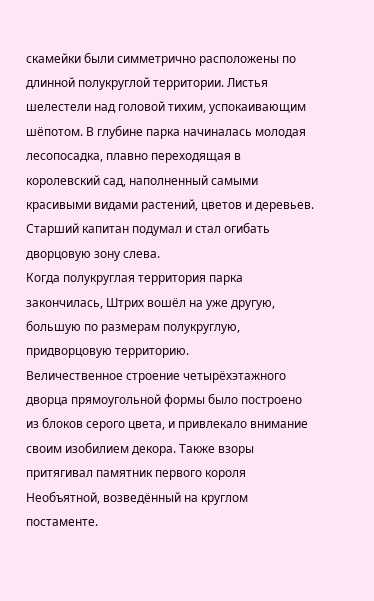скамейки были симметрично расположены по длинной полукруглой территории. Листья шелестели над головой тихим, успокаивающим шёпотом. В глубине парка начиналась молодая лесопосадка, плавно переходящая в королевский сад, наполненный самыми красивыми видами растений, цветов и деревьев. Старший капитан подумал и стал огибать дворцовую зону слева.
Когда полукруглая территория парка закончилась, Штрих вошёл на уже другую, большую по размерам полукруглую, придворцовую территорию.
Величественное строение четырёхэтажного дворца прямоугольной формы было построено из блоков серого цвета, и привлекало внимание своим изобилием декора. Также взоры притягивал памятник первого короля Необъятной, возведённый на круглом постаменте.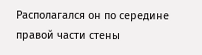Располагался он по середине правой части стены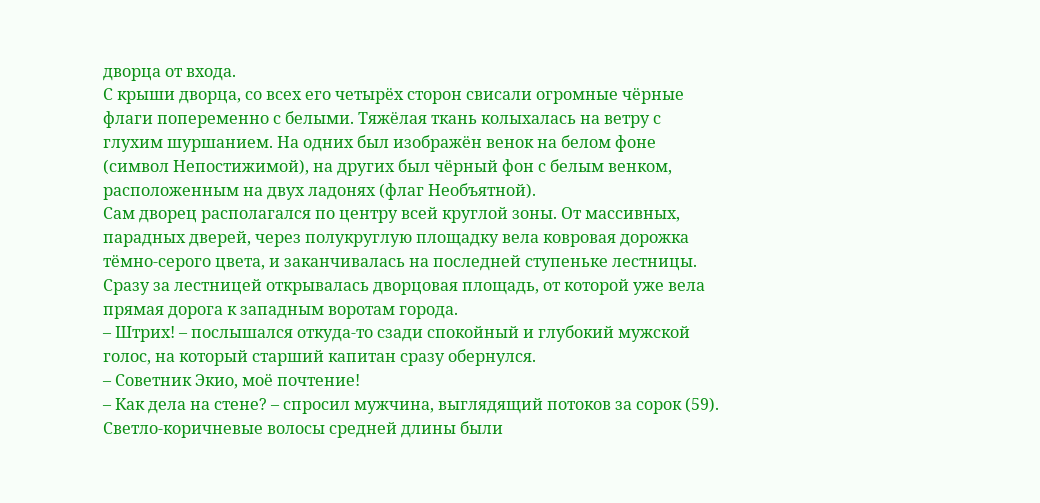дворца от входа.
С крыши дворца, со всех его четырёх сторон свисали огромные чёрные флаги попеременно с белыми. Тяжёлая ткань колыхалась на ветру с глухим шуршанием. На одних был изображён венок на белом фоне (символ Непостижимой), на других был чёрный фон с белым венком, расположенным на двух ладонях (флаг Необъятной).
Сам дворец располагался по центру всей круглой зоны. От массивных, парадных дверей, через полукруглую площадку вела ковровая дорожка тёмно-серого цвета, и заканчивалась на последней ступеньке лестницы.
Сразу за лестницей открывалась дворцовая площадь, от которой уже вела прямая дорога к западным воротам города.
– Штрих! – послышался откуда-то сзади спокойный и глубокий мужской голос, на который старший капитан сразу обернулся.
– Советник Экио, моё почтение!
– Как дела на стене? – спросил мужчина, выглядящий потоков за сорок (59). Светло-коричневые волосы средней длины были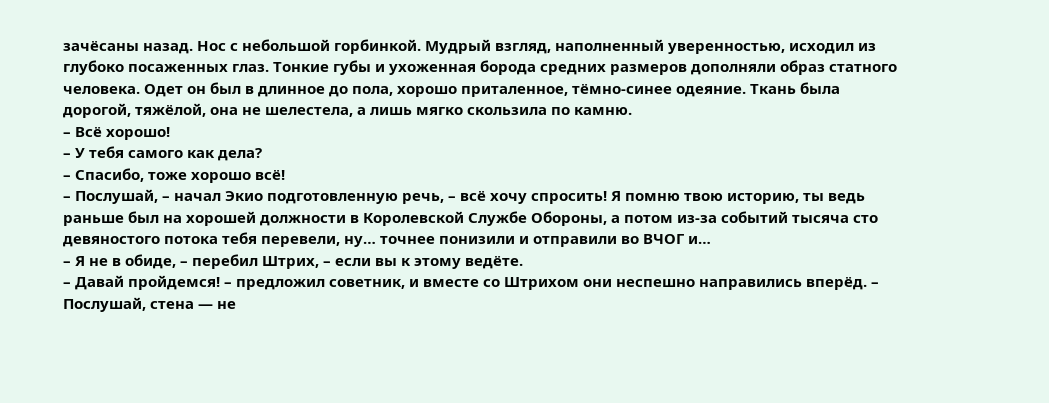зачёсаны назад. Нос с небольшой горбинкой. Мудрый взгляд, наполненный уверенностью, исходил из глубоко посаженных глаз. Тонкие губы и ухоженная борода средних размеров дополняли образ статного человека. Одет он был в длинное до пола, хорошо приталенное, тёмно-синее одеяние. Ткань была дорогой, тяжёлой, она не шелестела, а лишь мягко скользила по камню.
– Всё хорошо!
– У тебя самого как дела?
– Спасибо, тоже хорошо всё!
– Послушай, – начал Экио подготовленную речь, – всё хочу спросить! Я помню твою историю, ты ведь раньше был на хорошей должности в Королевской Службе Обороны, а потом из-за событий тысяча сто девяностого потока тебя перевели, ну… точнее понизили и отправили во ВЧОГ и…
– Я не в обиде, – перебил Штрих, – если вы к этому ведёте.
– Давай пройдемся! – предложил советник, и вместе со Штрихом они неспешно направились вперёд. – Послушай, стена — не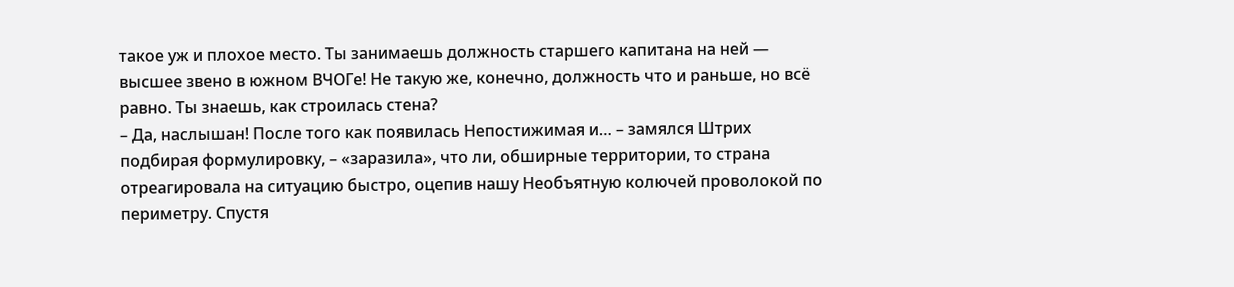такое уж и плохое место. Ты занимаешь должность старшего капитана на ней — высшее звено в южном ВЧОГе! Не такую же, конечно, должность что и раньше, но всё равно. Ты знаешь, как строилась стена?
– Да, наслышан! После того как появилась Непостижимая и… – замялся Штрих подбирая формулировку, – «заразила», что ли, обширные территории, то страна отреагировала на ситуацию быстро, оцепив нашу Необъятную колючей проволокой по периметру. Спустя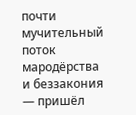почти мучительный поток мародёрства и беззакония — пришёл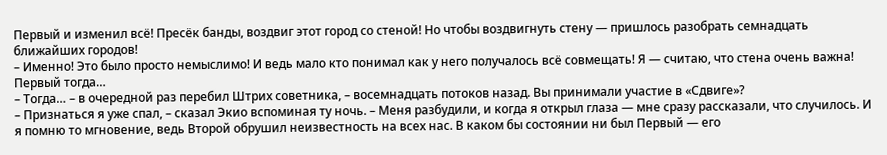Первый и изменил всё! Пресёк банды, воздвиг этот город со стеной! Но чтобы воздвигнуть стену — пришлось разобрать семнадцать ближайших городов!
– Именно! Это было просто немыслимо! И ведь мало кто понимал как у него получалось всё совмещать! Я — считаю, что стена очень важна! Первый тогда…
– Тогда… – в очередной раз перебил Штрих советника, – восемнадцать потоков назад. Вы принимали участие в «Сдвиге»?
– Признаться я уже спал, – сказал Экио вспоминая ту ночь. – Меня разбудили, и когда я открыл глаза — мне сразу рассказали, что случилось. И я помню то мгновение, ведь Второй обрушил неизвестность на всех нас. В каком бы состоянии ни был Первый — его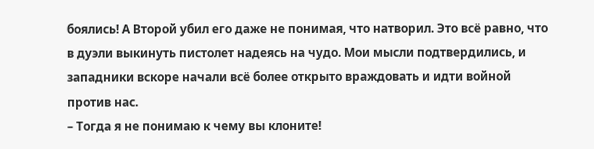боялись! А Второй убил его даже не понимая, что натворил. Это всё равно, что в дуэли выкинуть пистолет надеясь на чудо. Мои мысли подтвердились, и западники вскоре начали всё более открыто враждовать и идти войной против нас.
– Тогда я не понимаю к чему вы клоните!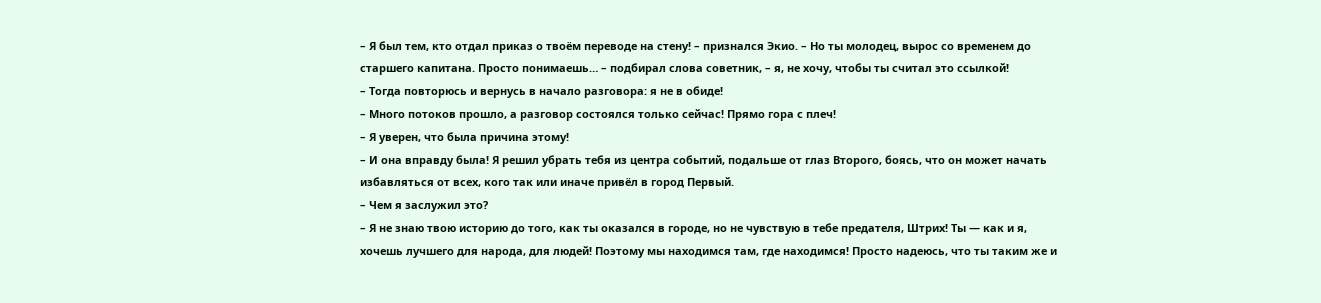– Я был тем, кто отдал приказ о твоём переводе на стену! – признался Экио. – Но ты молодец, вырос со временем до старшего капитана. Просто понимаешь… – подбирал слова советник, – я, не хочу, чтобы ты считал это ссылкой!
– Тогда повторюсь и вернусь в начало разговора: я не в обиде!
– Много потоков прошло, а разговор состоялся только сейчас! Прямо гора с плеч!
– Я уверен, что была причина этому!
– И она вправду была! Я решил убрать тебя из центра событий, подальше от глаз Второго, боясь, что он может начать избавляться от всех, кого так или иначе привёл в город Первый.
– Чем я заслужил это?
– Я не знаю твою историю до того, как ты оказался в городе, но не чувствую в тебе предателя, Штрих! Ты — как и я, хочешь лучшего для народа, для людей! Поэтому мы находимся там, где находимся! Просто надеюсь, что ты таким же и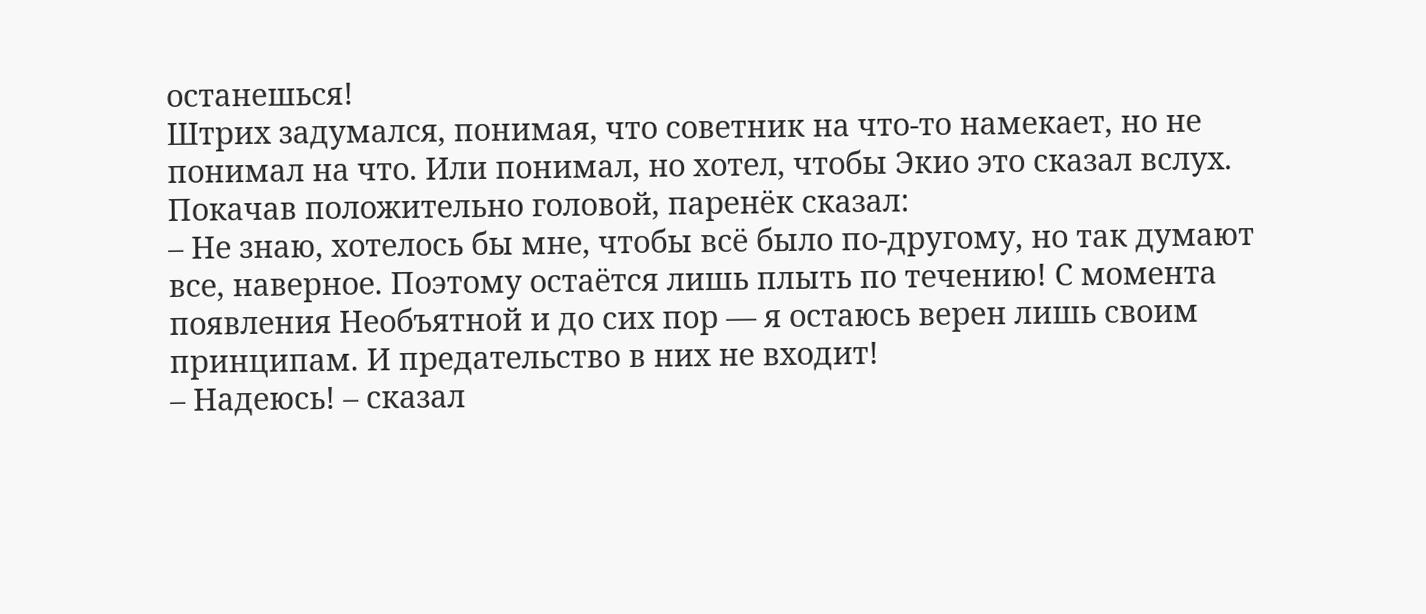останешься!
Штрих задумался, понимая, что советник на что-то намекает, но не понимал на что. Или понимал, но хотел, чтобы Экио это сказал вслух. Покачав положительно головой, паренёк сказал:
– Не знаю, хотелось бы мне, чтобы всё было по-другому, но так думают все, наверное. Поэтому остаётся лишь плыть по течению! С момента появления Необъятной и до сих пор — я остаюсь верен лишь своим принципам. И предательство в них не входит!
– Надеюсь! – сказал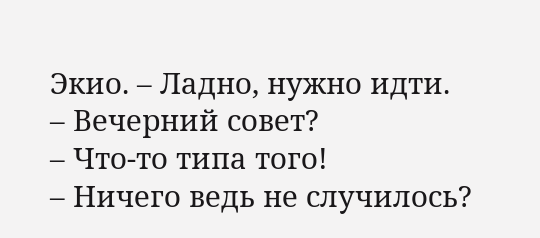Экио. – Ладно, нужно идти.
– Вечерний совет?
– Что-то типа того!
– Ничего ведь не случилось?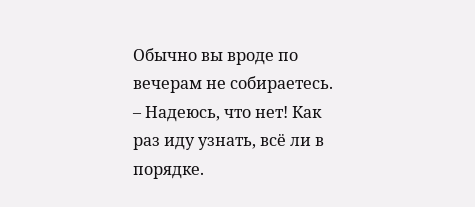Обычно вы вроде по вечерам не собираетесь.
– Надеюсь, что нет! Как раз иду узнать, всё ли в порядке.